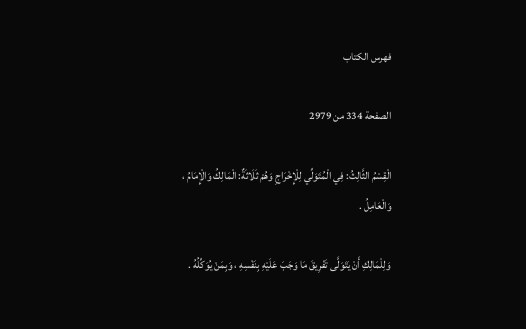فهرس الكتاب

الصفحة 334 من 2979

الْقِسْمُ الثَّالِثُ: فِي الْمُتَوَلِّي لِلْإِخْرَاجِ وَهُمْ ثَلَاثَةٌ: الْمَالِكُ وَالْإِمَامُ ، وَالْعَامِلُ .

وَلِلْمَالِكِ أَنْ يَتَوَلَّى تَفْرِيقَ مَا وَجَبَ عَلَيْهِ بِنَفْسِهِ ، وَبِمَنْ يُوَكِّلُهُ .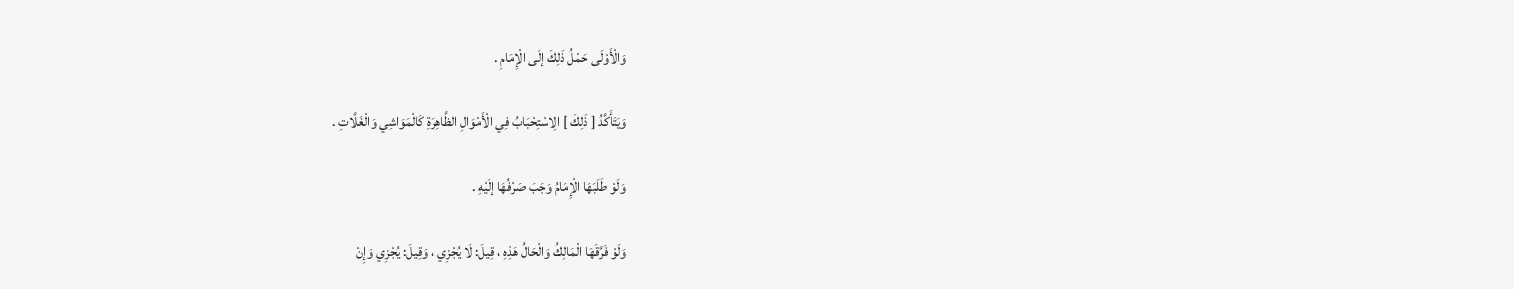وَالْأَوْلَى حَمْلُ ذَلِكَ إلَى الْإِمَامِ .

وَيَتَأَكَّدُ [ ذَلِكَ ] الِاسْتِحْبَابُ فِي الْأَمْوَالِ الظَّاهِرَةِ كَالْمَوَاشِي وَالْغَلَّاتِ .

وَلَوْ طَلَبَهَا الْإِمَامُ وَجَبَ صَرْفُهَا إلَيْهِ .

وَلَوْ فَرَّقَهَا الْمَالِكُ وَالْحَالُ هَذِهِ ، قِيلَ: لَا يُجْزِي ، وَقِيلَ: يُجْزِي وَإِنْ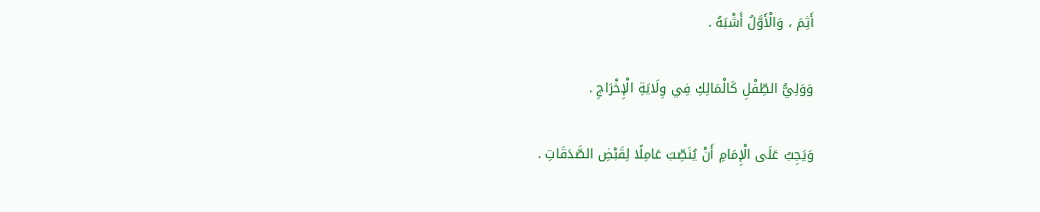أَثِمَ ، وَالْأَوَّلُ أَشْبَهُ .

وَوَلِيُّ الطِّفْلِ كَالْمَالِكِ فِي وِلَايَةِ الْإِخْرَاجِ .

وَيَجِبُ عَلَى الْإِمَامِ أَنْ يُنَصِّبَ عَامِلًا لِقَبْضِ الصَّدَقَاتِ .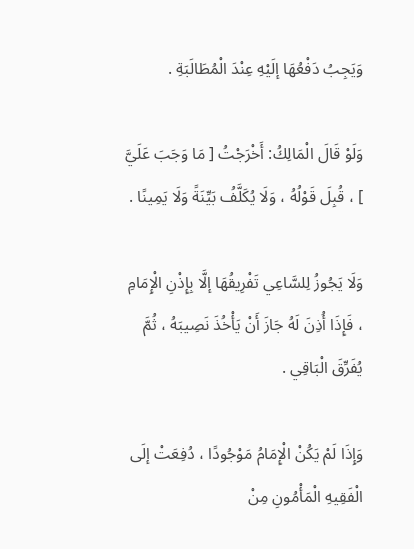وَيَجِبُ دَفْعُهَا إلَيْهِ عِنْدَ الْمُطَالَبَةِ .

وَلَوْ قَالَ الْمَالِكُ: أَخْرَجْتُ [ مَا وَجَبَ عَلَيَّ ] ، قُبِلَ قَوْلُهُ ، وَلَا يُكَلَّفُ بَيِّنَةً وَلَا يَمِينًا .

وَلَا يَجُوزُ لِلسَّاعِي تَفْرِيقُهَا إلَّا بِإِذْنِ الْإِمَامِ ، فَإِذَا أُذِنَ لَهُ جَازَ أَنْ يَأْخُذَ نَصِيبَهُ ، ثُمَّ يُفَرِّقَ الْبَاقِي .

وَإِذَا لَمْ يَكُنْ الْإِمَامُ مَوْجُودًا ، دُفِعَتْ إلَى الْفَقِيهِ الْمَأْمُونِ مِنْ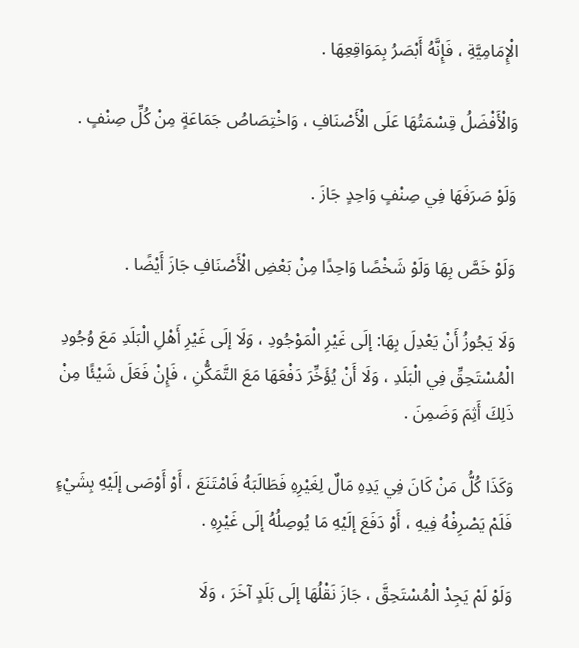الْإِمَامِيَّةِ ، فَإِنَّهُ أَبْصَرُ بِمَوَاقِعِهَا .

وَالْأَفْضَلُ قِسْمَتُهَا عَلَى الْأَصْنَافِ ، وَاخْتِصَاصُ جَمَاعَةٍ مِنْ كُلِّ صِنْفٍ .

وَلَوْ صَرَفَهَا فِي صِنْفٍ وَاحِدٍ جَازَ .

وَلَوْ خَصَّ بِهَا وَلَوْ شَخْصًا وَاحِدًا مِنْ بَعْضِ الْأَصْنَافِ جَازَ أَيْضًا .

وَلَا يَجُوزُ أَنْ يَعْدِلَ بِهَا: إلَى غَيْرِ الْمَوْجُودِ ، وَلَا إلَى غَيْرِ أَهْلِ الْبَلَدِ مَعَ وُجُودِ الْمُسْتَحِقِّ فِي الْبَلَدِ ، وَلَا أَنْ يُؤَخِّرَ دَفْعَهَا مَعَ التَّمَكُّنِ ، فَإِنْ فَعَلَ شَيْئًا مِنْ ذَلِكَ أَثِمَ وَضَمِنَ .

وَكَذَا كُلُّ مَنْ كَانَ فِي يَدِهِ مَالٌ لِغَيْرِهِ فَطَالَبَهُ فَامْتَنَعَ ، أَوْ أَوْصَى إلَيْهِ بِشَيْءٍ فَلَمْ يَصْرِفْهُ فِيهِ ، أَوْ دَفَعَ إلَيْهِ مَا يُوصِلُهُ إلَى غَيْرِهِ .

وَلَوْ لَمْ يَجِدْ الْمُسْتَحِقَّ ، جَازَ نَقْلُهَا إلَى بَلَدٍ آخَرَ ، وَلَا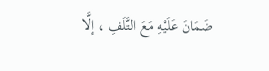ضَمَانَ عَلَيْهِ مَعَ التَّلَفِ ، إلَّا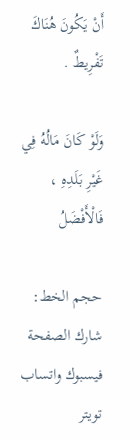أَنْ يَكُونَ هُنَاكَ تَفْرِيطٌ .

وَلَوْ كَانَ مَالُهُ فِي غَيْرِ بَلَدِهِ ، فَالْأَفْضَلُ

حجم الخط:
شارك الصفحة
فيسبوك واتساب تويتر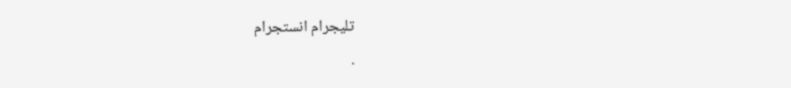تليجرام انستجرام
.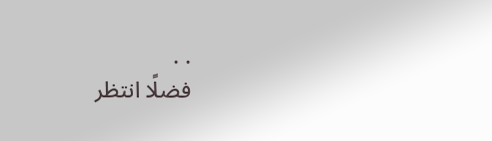. .
فضلًا انتظر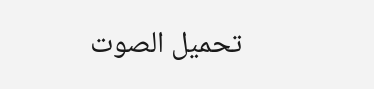تحميل الصوت